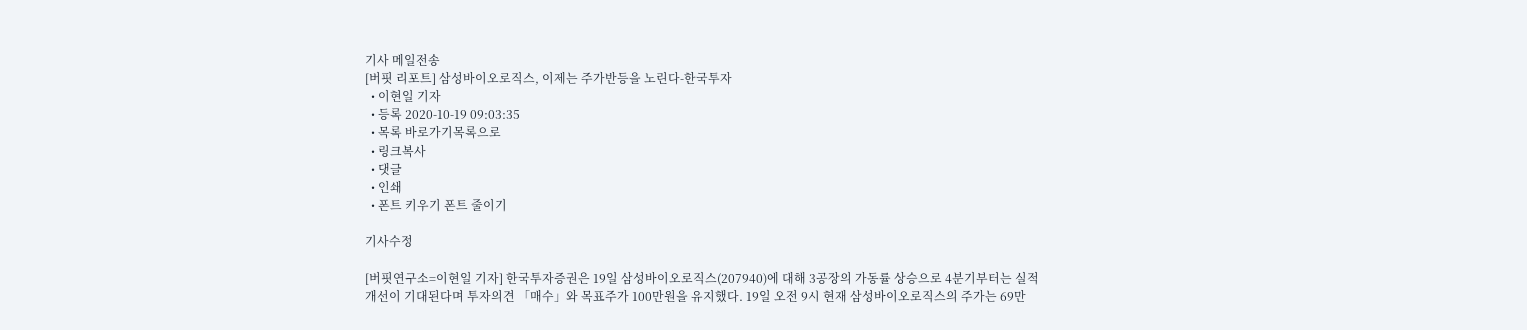기사 메일전송
[버핏 리포트] 삼성바이오로직스, 이제는 주가반등을 노린다-한국투자
  • 이현일 기자
  • 등록 2020-10-19 09:03:35
  • 목록 바로가기목록으로
  • 링크복사
  • 댓글
  • 인쇄
  • 폰트 키우기 폰트 줄이기

기사수정

[버핏연구소=이현일 기자] 한국투자증권은 19일 삼성바이오로직스(207940)에 대해 3공장의 가동률 상승으로 4분기부터는 실적 개선이 기대된다며 투자의견 「매수」와 목표주가 100만원을 유지했다. 19일 오전 9시 현재 삼성바이오로직스의 주가는 69만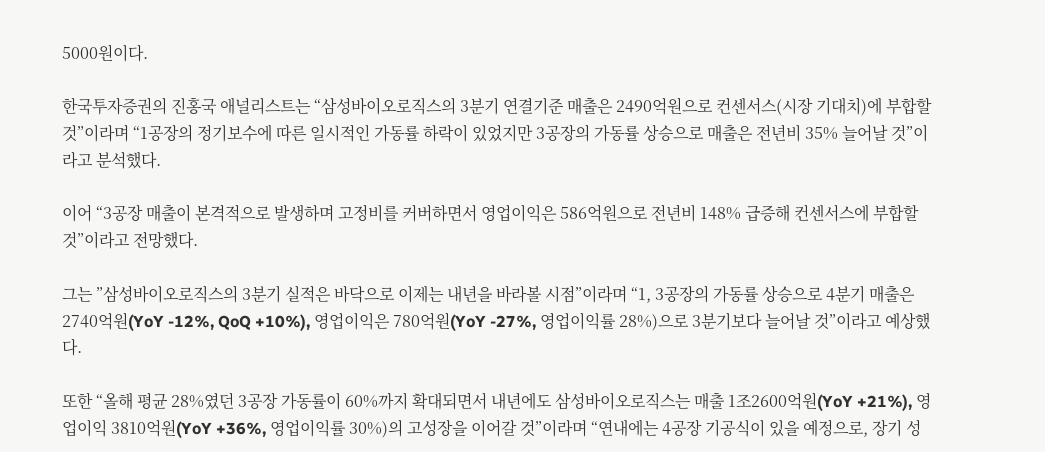5000원이다.

한국투자증권의 진홍국 애널리스트는 “삼성바이오로직스의 3분기 연결기준 매출은 2490억원으로 컨센서스(시장 기대치)에 부합할 것”이라며 “1공장의 정기보수에 따른 일시적인 가동률 하락이 있었지만 3공장의 가동률 상승으로 매출은 전년비 35% 늘어날 것”이라고 분석했다.

이어 “3공장 매출이 본격적으로 발생하며 고정비를 커버하면서 영업이익은 586억원으로 전년비 148% 급증해 컨센서스에 부합할 것”이라고 전망했다.

그는 ”삼성바이오로직스의 3분기 실적은 바닥으로 이제는 내년을 바라볼 시점”이라며 “1, 3공장의 가동률 상승으로 4분기 매출은 2740억원(YoY -12%, QoQ +10%), 영업이익은 780억원(YoY -27%, 영업이익률 28%)으로 3분기보다 늘어날 것”이라고 예상했다.

또한 “올해 평균 28%였던 3공장 가동률이 60%까지 확대되면서 내년에도 삼성바이오로직스는 매출 1조2600억원(YoY +21%), 영업이익 3810억원(YoY +36%, 영업이익률 30%)의 고성장을 이어갈 것”이라며 “연내에는 4공장 기공식이 있을 예정으로, 장기 성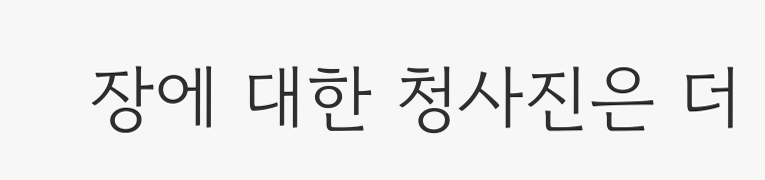장에 대한 청사진은 더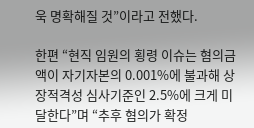욱 명확해질 것”이라고 전했다.

한편 “현직 임원의 횡령 이슈는 혐의금액이 자기자본의 0.001%에 불과해 상장적격성 심사기준인 2.5%에 크게 미달한다”며 “추후 혐의가 확정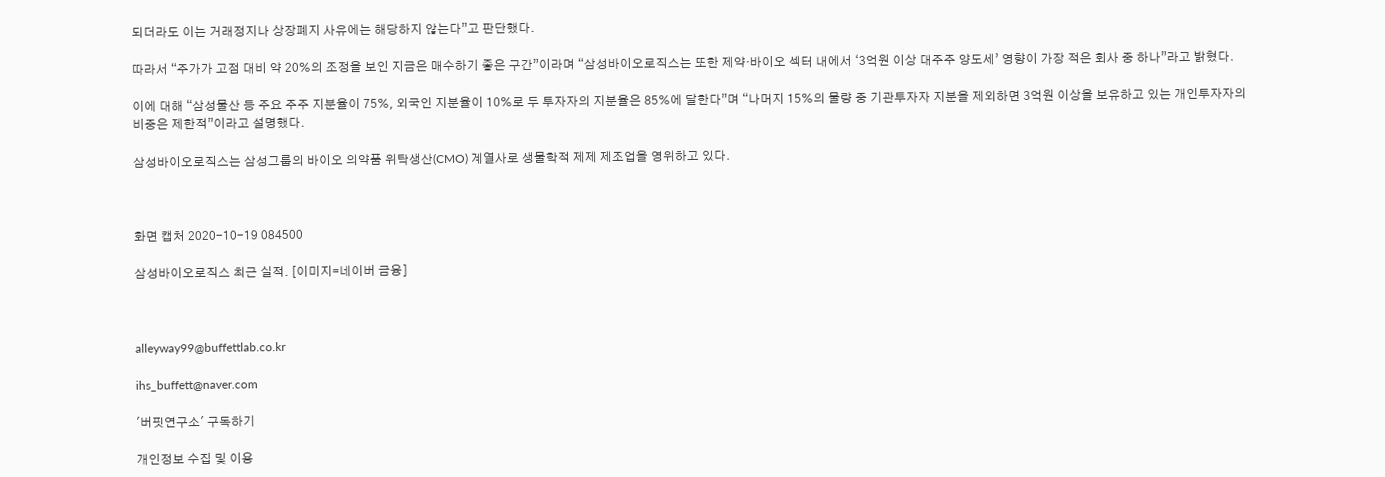되더라도 이는 거래정지나 상장폐지 사유에는 해당하지 않는다”고 판단했다.

따라서 “주가가 고점 대비 약 20%의 조정을 보인 지금은 매수하기 좋은 구간”이라며 “삼성바이오로직스는 또한 제약·바이오 섹터 내에서 ‘3억원 이상 대주주 양도세’ 영향이 가장 적은 회사 중 하나”라고 밝혔다.

이에 대해 “삼성물산 등 주요 주주 지분율이 75%, 외국인 지분율이 10%로 두 투자자의 지분율은 85%에 달한다”며 “나머지 15%의 물량 중 기관투자자 지분을 제외하면 3억원 이상을 보유하고 있는 개인투자자의 비중은 제한적”이라고 설명했다.

삼성바이오로직스는 삼성그룹의 바이오 의약품 위탁생산(CMO) 계열사로 생물학적 제제 제조업을 영위하고 있다.



화면 캡처 2020-10-19 084500

삼성바이오로직스 최근 실적. [이미지=네이버 금융]



alleyway99@buffettlab.co.kr

ihs_buffett@naver.com

'버핏연구소' 구독하기

개인정보 수집 및 이용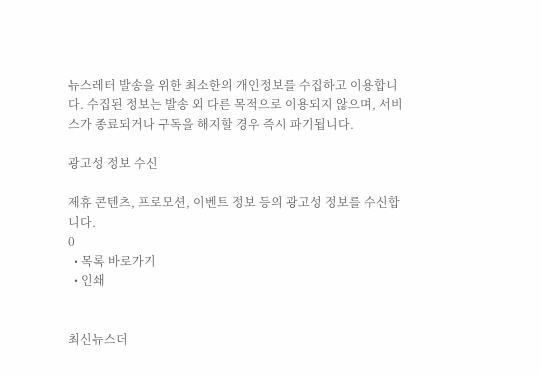뉴스레터 발송을 위한 최소한의 개인정보를 수집하고 이용합니다. 수집된 정보는 발송 외 다른 목적으로 이용되지 않으며, 서비스가 종료되거나 구독을 해지할 경우 즉시 파기됩니다.

광고성 정보 수신

제휴 콘텐츠, 프로모션, 이벤트 정보 등의 광고성 정보를 수신합니다.
0
  • 목록 바로가기
  • 인쇄


최신뉴스더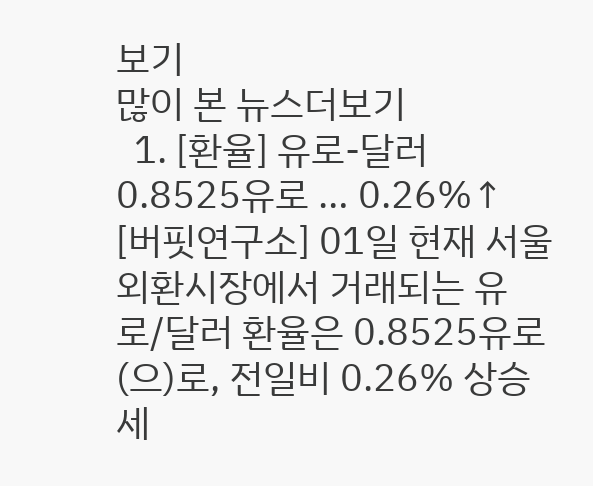보기
많이 본 뉴스더보기
  1. [환율] 유로-달러 0.8525유로 … 0.26%↑ [버핏연구소] 01일 현재 서울외환시장에서 거래되는 유로/달러 환율은 0.8525유로(으)로, 전일비 0.26% 상승세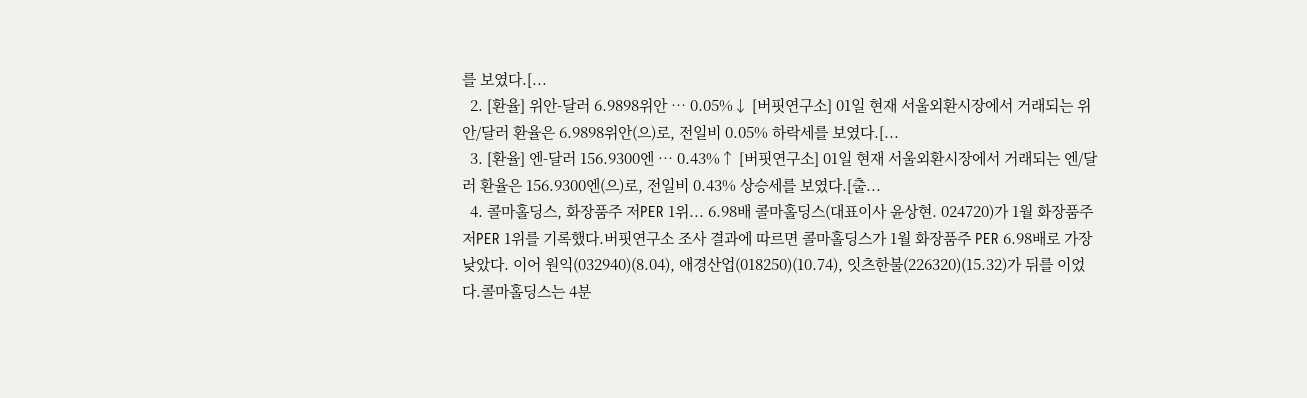를 보였다.[...
  2. [환율] 위안-달러 6.9898위안 … 0.05%↓ [버핏연구소] 01일 현재 서울외환시장에서 거래되는 위안/달러 환율은 6.9898위안(으)로, 전일비 0.05% 하락세를 보였다.[...
  3. [환율] 엔-달러 156.9300엔 … 0.43%↑ [버핏연구소] 01일 현재 서울외환시장에서 거래되는 엔/달러 환율은 156.9300엔(으)로, 전일비 0.43% 상승세를 보였다.[출...
  4. 콜마홀딩스, 화장품주 저PER 1위... 6.98배 콜마홀딩스(대표이사 윤상현. 024720)가 1월 화장품주 저PER 1위를 기록했다.버핏연구소 조사 결과에 따르면 콜마홀딩스가 1월 화장품주 PER 6.98배로 가장 낮았다. 이어 원익(032940)(8.04), 애경산업(018250)(10.74), 잇츠한불(226320)(15.32)가 뒤를 이었다.콜마홀딩스는 4분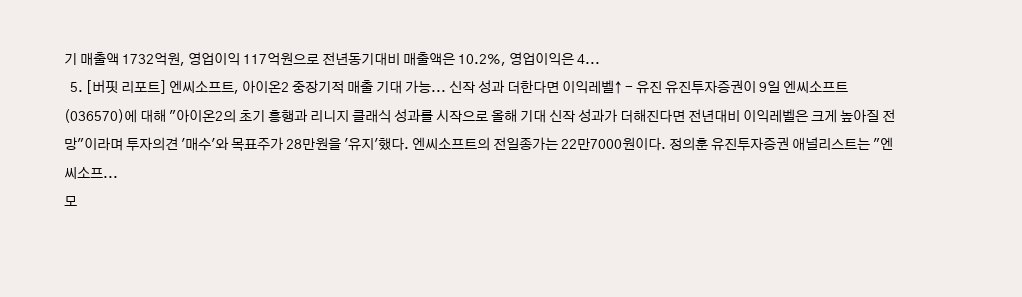기 매출액 1732억원, 영업이익 117억원으로 전년동기대비 매출액은 10.2%, 영업이익은 4...
  5. [버핏 리포트] 엔씨소프트, 아이온2 중장기적 매출 기대 가능... 신작 성과 더한다면 이익레벨↑ - 유진 유진투자증권이 9일 엔씨소프트(036570)에 대해 "아이온2의 초기 흥행과 리니지 클래식 성과를 시작으로 올해 기대 신작 성과가 더해진다면 전년대비 이익레벨은 크게 높아질 전망"이라며 투자의견 '매수'와 목표주가 28만원을 '유지'했다. 엔씨소프트의 전일종가는 22만7000원이다. 정의훈 유진투자증권 애널리스트는 "엔씨소프...
모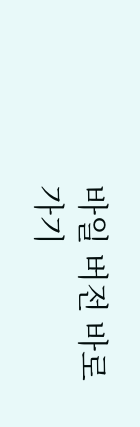바일 버전 바로가기